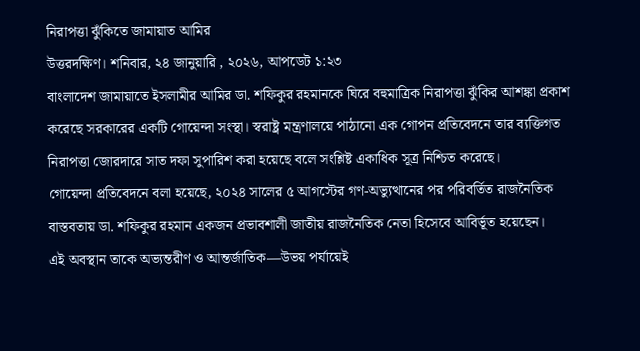নিরাপত্তা ঝুঁকিতে জামায়াত আমির
উত্তরদক্ষিণ। শনিবার, ২৪ জানুয়ারি , ২০২৬, আপডেট ১:২৩
বাংলাদেশ জামায়াতে ইসলামীর আমির ডা. শফিকুর রহমানকে ঘিরে বহুমাত্রিক নিরাপত্তা ঝুঁকির আশঙ্কা প্রকাশ করেছে সরকারের একটি গোয়েন্দা সংস্থা। স্বরাষ্ট্র মন্ত্রণালয়ে পাঠানো এক গোপন প্রতিবেদনে তার ব্যক্তিগত নিরাপত্তা জোরদারে সাত দফা সুপারিশ করা হয়েছে বলে সংশ্লিষ্ট একাধিক সূত্র নিশ্চিত করেছে।
গোয়েন্দা প্রতিবেদনে বলা হয়েছে, ২০২৪ সালের ৫ আগস্টের গণ-অভ্যুত্থানের পর পরিবর্তিত রাজনৈতিক বাস্তবতায় ডা. শফিকুর রহমান একজন প্রভাবশালী জাতীয় রাজনৈতিক নেতা হিসেবে আবির্ভূত হয়েছেন।
এই অবস্থান তাকে অভ্যন্তরীণ ও আন্তর্জাতিক—উভয় পর্যায়েই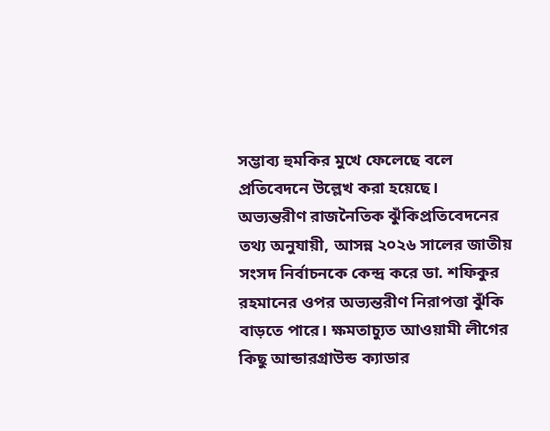সম্ভাব্য হুমকির মুখে ফেলেছে বলে প্রতিবেদনে উল্লেখ করা হয়েছে।
অভ্যন্তরীণ রাজনৈতিক ঝুঁকিপ্রতিবেদনের তথ্য অনুযায়ী, আসন্ন ২০২৬ সালের জাতীয় সংসদ নির্বাচনকে কেন্দ্র করে ডা. শফিকুর রহমানের ওপর অভ্যন্তরীণ নিরাপত্তা ঝুঁকি বাড়তে পারে। ক্ষমতাচ্যুত আওয়ামী লীগের কিছু আন্ডারগ্রাউন্ড ক্যাডার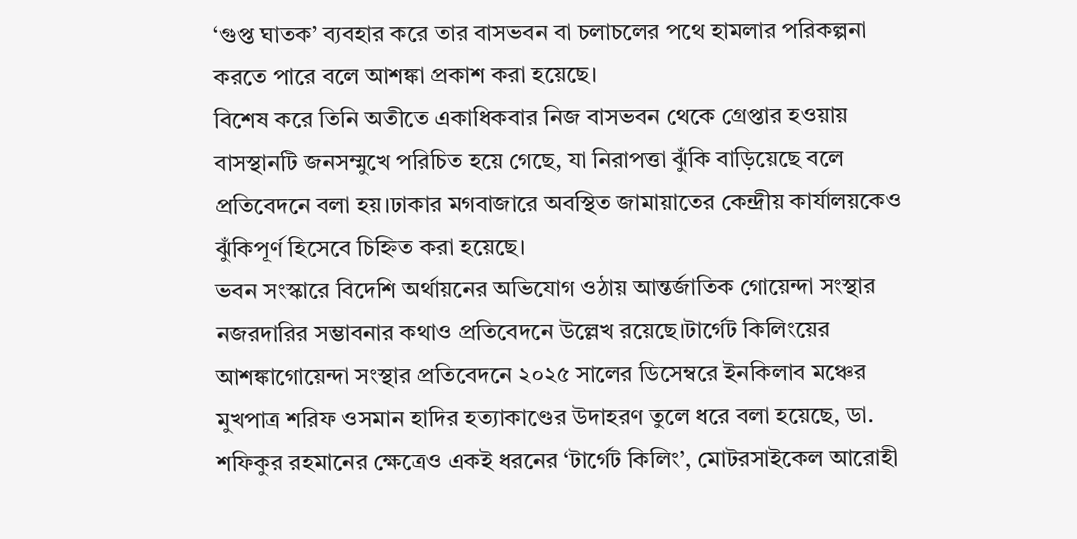‘গুপ্ত ঘাতক’ ব্যবহার করে তার বাসভবন বা চলাচলের পথে হামলার পরিকল্পনা করতে পারে বলে আশঙ্কা প্রকাশ করা হয়েছে।
বিশেষ করে তিনি অতীতে একাধিকবার নিজ বাসভবন থেকে গ্রেপ্তার হওয়ায় বাসস্থানটি জনসম্মুখে পরিচিত হয়ে গেছে, যা নিরাপত্তা ঝুঁকি বাড়িয়েছে বলে প্রতিবেদনে বলা হয়।ঢাকার মগবাজারে অবস্থিত জামায়াতের কেন্দ্রীয় কার্যালয়কেও ঝুঁকিপূর্ণ হিসেবে চিহ্নিত করা হয়েছে।
ভবন সংস্কারে বিদেশি অর্থায়নের অভিযোগ ওঠায় আন্তর্জাতিক গোয়েন্দা সংস্থার নজরদারির সম্ভাবনার কথাও প্রতিবেদনে উল্লেখ রয়েছে।টার্গেট কিলিংয়ের আশঙ্কাগোয়েন্দা সংস্থার প্রতিবেদনে ২০২৫ সালের ডিসেম্বরে ইনকিলাব মঞ্চের মুখপাত্র শরিফ ওসমান হাদির হত্যাকাণ্ডের উদাহরণ তুলে ধরে বলা হয়েছে, ডা. শফিকুর রহমানের ক্ষেত্রেও একই ধরনের ‘টার্গেট কিলিং’, মোটরসাইকেল আরোহী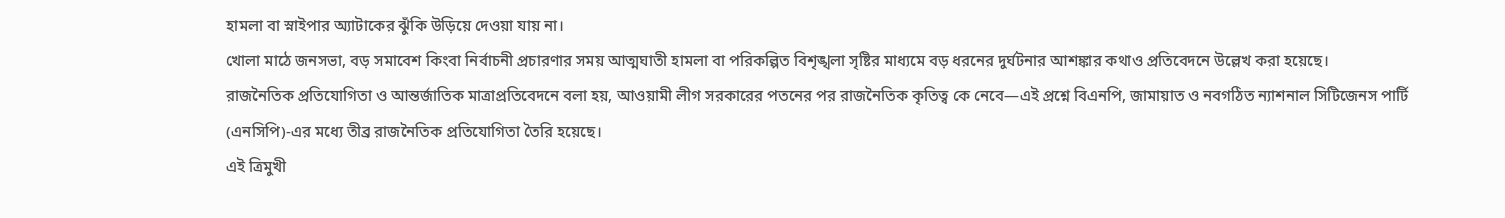হামলা বা স্নাইপার অ্যাটাকের ঝুঁকি উড়িয়ে দেওয়া যায় না।
খোলা মাঠে জনসভা, বড় সমাবেশ কিংবা নির্বাচনী প্রচারণার সময় আত্মঘাতী হামলা বা পরিকল্পিত বিশৃঙ্খলা সৃষ্টির মাধ্যমে বড় ধরনের দুর্ঘটনার আশঙ্কার কথাও প্রতিবেদনে উল্লেখ করা হয়েছে।
রাজনৈতিক প্রতিযোগিতা ও আন্তর্জাতিক মাত্রাপ্রতিবেদনে বলা হয়, আওয়ামী লীগ সরকারের পতনের পর রাজনৈতিক কৃতিত্ব কে নেবে—এই প্রশ্নে বিএনপি, জামায়াত ও নবগঠিত ন্যাশনাল সিটিজেনস পার্টি (এনসিপি)-এর মধ্যে তীব্র রাজনৈতিক প্রতিযোগিতা তৈরি হয়েছে।
এই ত্রিমুখী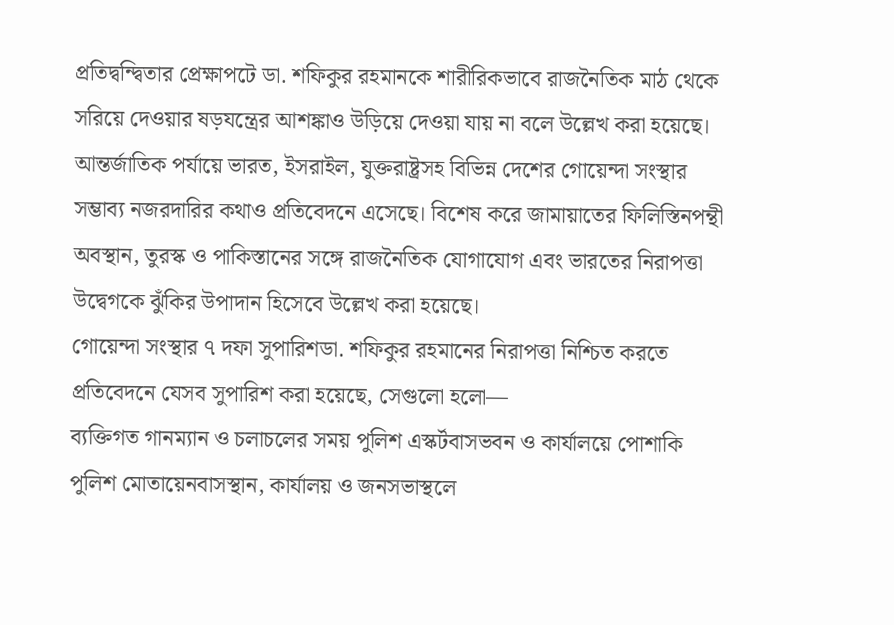প্রতিদ্বন্দ্বিতার প্রেক্ষাপটে ডা. শফিকুর রহমানকে শারীরিকভাবে রাজনৈতিক মাঠ থেকে সরিয়ে দেওয়ার ষড়যন্ত্রের আশঙ্কাও উড়িয়ে দেওয়া যায় না বলে উল্লেখ করা হয়েছে।
আন্তর্জাতিক পর্যায়ে ভারত, ইসরাইল, যুক্তরাষ্ট্রসহ বিভিন্ন দেশের গোয়েন্দা সংস্থার সম্ভাব্য নজরদারির কথাও প্রতিবেদনে এসেছে। বিশেষ করে জামায়াতের ফিলিস্তিনপন্থী অবস্থান, তুরস্ক ও পাকিস্তানের সঙ্গে রাজনৈতিক যোগাযোগ এবং ভারতের নিরাপত্তা উদ্বেগকে ঝুঁকির উপাদান হিসেবে উল্লেখ করা হয়েছে।
গোয়েন্দা সংস্থার ৭ দফা সুপারিশডা. শফিকুর রহমানের নিরাপত্তা নিশ্চিত করতে প্রতিবেদনে যেসব সুপারিশ করা হয়েছে, সেগুলো হলো—
ব্যক্তিগত গানম্যান ও চলাচলের সময় পুলিশ এস্কর্টবাসভবন ও কার্যালয়ে পোশাকি পুলিশ মোতায়েনবাসস্থান, কার্যালয় ও জনসভাস্থলে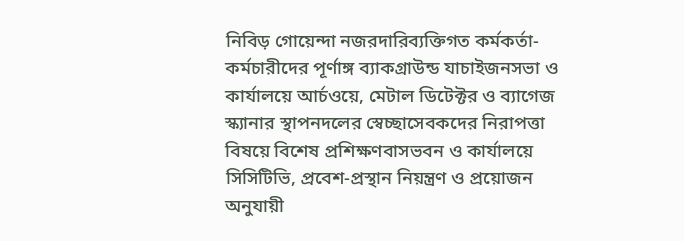নিবিড় গোয়েন্দা নজরদারিব্যক্তিগত কর্মকর্তা-কর্মচারীদের পূর্ণাঙ্গ ব্যাকগ্রাউন্ড যাচাইজনসভা ও কার্যালয়ে আর্চওয়ে, মেটাল ডিটেক্টর ও ব্যাগেজ স্ক্যানার স্থাপনদলের স্বেচ্ছাসেবকদের নিরাপত্তা বিষয়ে বিশেষ প্রশিক্ষণবাসভবন ও কার্যালয়ে সিসিটিভি, প্রবেশ-প্রস্থান নিয়ন্ত্রণ ও প্রয়োজন অনুযায়ী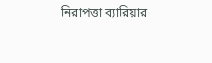নিরাপত্তা ব্যারিয়ার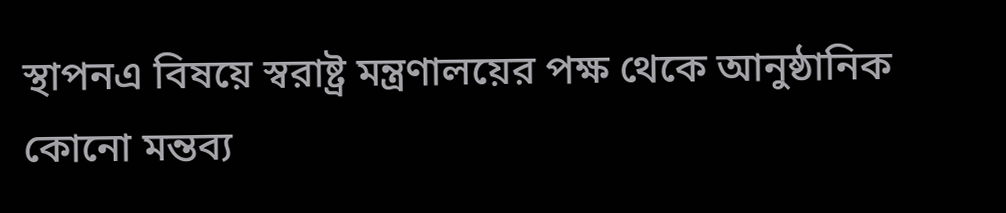স্থাপনএ বিষয়ে স্বরাষ্ট্র মন্ত্রণালয়ের পক্ষ থেকে আনুষ্ঠানিক কোনো মন্তব্য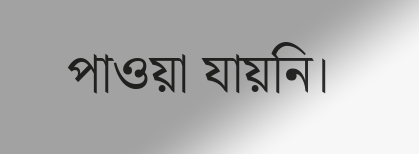পাওয়া যায়নি।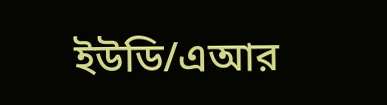ইউডি/এআর